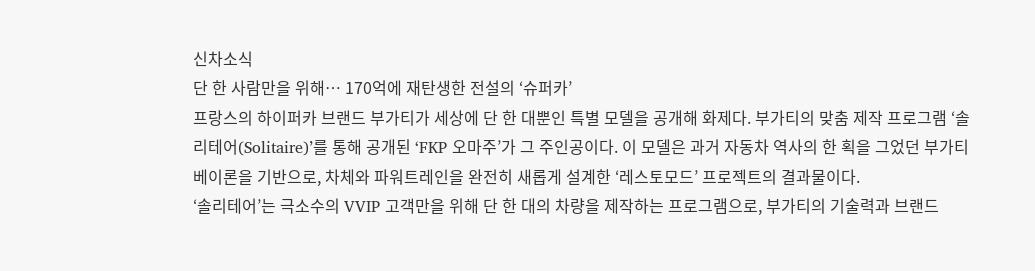신차소식
단 한 사람만을 위해… 170억에 재탄생한 전설의 ‘슈퍼카’
프랑스의 하이퍼카 브랜드 부가티가 세상에 단 한 대뿐인 특별 모델을 공개해 화제다. 부가티의 맞춤 제작 프로그램 ‘솔리테어(Solitaire)’를 통해 공개된 ‘FKP 오마주’가 그 주인공이다. 이 모델은 과거 자동차 역사의 한 획을 그었던 부가티 베이론을 기반으로, 차체와 파워트레인을 완전히 새롭게 설계한 ‘레스토모드’ 프로젝트의 결과물이다.
‘솔리테어’는 극소수의 VVIP 고객만을 위해 단 한 대의 차량을 제작하는 프로그램으로, 부가티의 기술력과 브랜드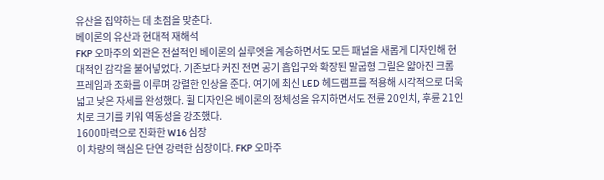유산을 집약하는 데 초점을 맞춘다.
베이론의 유산과 현대적 재해석
FKP 오마주의 외관은 전설적인 베이론의 실루엣을 계승하면서도 모든 패널을 새롭게 디자인해 현대적인 감각을 불어넣었다. 기존보다 커진 전면 공기 흡입구와 확장된 말굽형 그릴은 얇아진 크롬 프레임과 조화를 이루며 강렬한 인상을 준다. 여기에 최신 LED 헤드램프를 적용해 시각적으로 더욱 넓고 낮은 자세를 완성했다. 휠 디자인은 베이론의 정체성을 유지하면서도 전륜 20인치, 후륜 21인치로 크기를 키워 역동성을 강조했다.
1600마력으로 진화한 W16 심장
이 차량의 핵심은 단연 강력한 심장이다. FKP 오마주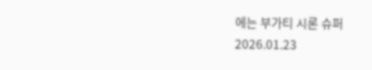에는 부가티 시론 슈퍼
2026.01.23